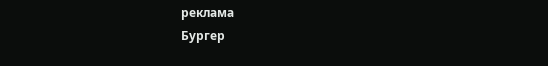реклама
Бургер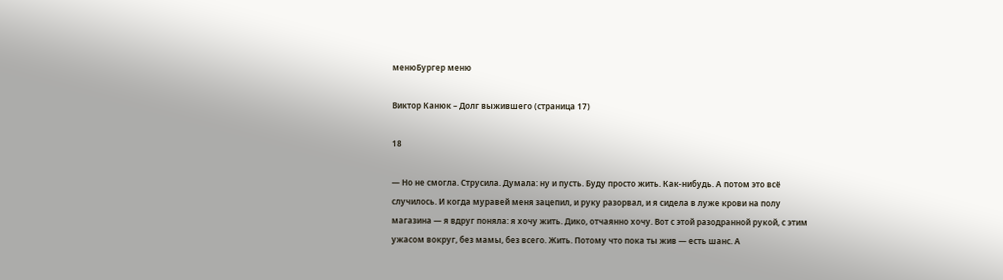менюБургер меню

Виктор Канюк – Долг выжившего (страница 17)

18

— Но не смогла. Струсила. Думала: ну и пусть. Буду просто жить. Как-нибудь. А потом это всё случилось. И когда муравей меня зацепил, и руку разорвал, и я сидела в луже крови на полу магазина — я вдруг поняла: я хочу жить. Дико, отчаянно хочу. Вот с этой разодранной рукой, с этим ужасом вокруг, без мамы, без всего. Жить. Потому что пока ты жив — есть шанс. А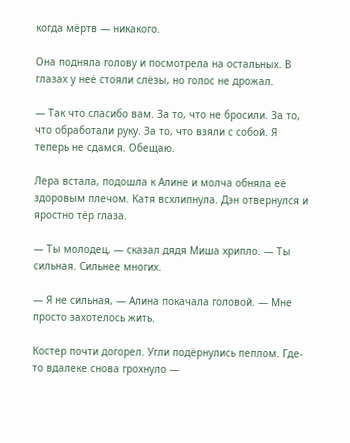когда мёртв — никакого.

Она подняла голову и посмотрела на остальных. В глазах у неё стояли слёзы, но голос не дрожал.

— Так что спасибо вам. За то, что не бросили. За то, что обработали руку. За то, что взяли с собой. Я теперь не сдамся. Обещаю.

Лера встала, подошла к Алине и молча обняла её здоровым плечом. Катя всхлипнула. Дэн отвернулся и яростно тёр глаза.

— Ты молодец, — сказал дядя Миша хрипло. — Ты сильная. Сильнее многих.

— Я не сильная, — Алина покачала головой. — Мне просто захотелось жить.

Костер почти догорел. Угли подёрнулись пеплом. Где-то вдалеке снова грохнуло —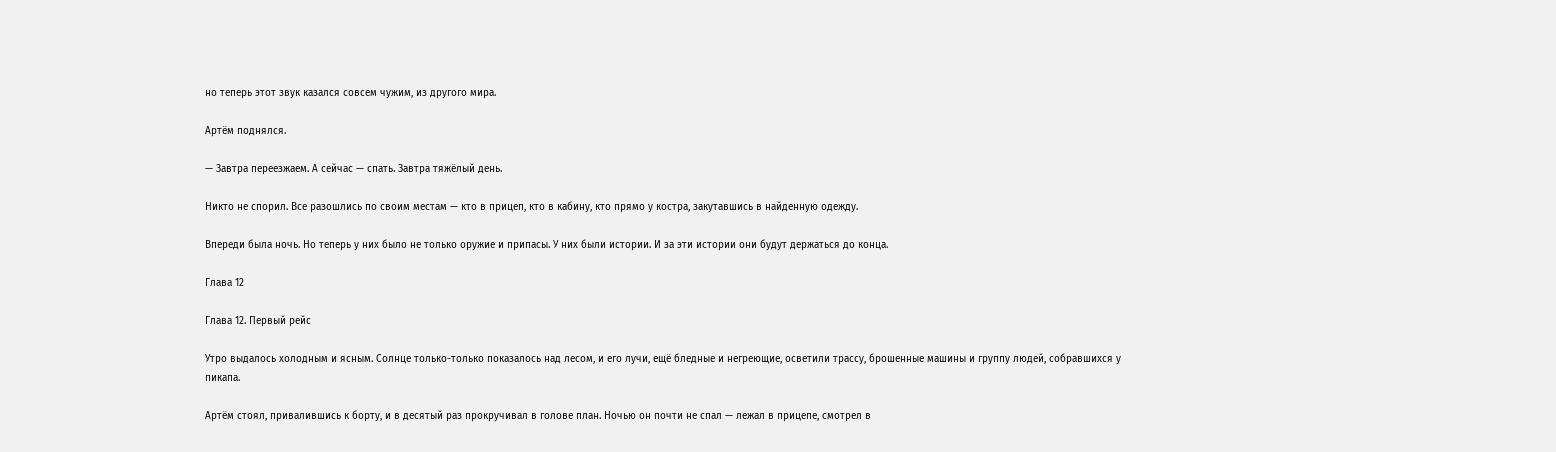но теперь этот звук казался совсем чужим, из другого мира.

Артём поднялся.

— Завтра переезжаем. А сейчас — спать. Завтра тяжёлый день.

Никто не спорил. Все разошлись по своим местам — кто в прицеп, кто в кабину, кто прямо у костра, закутавшись в найденную одежду.

Впереди была ночь. Но теперь у них было не только оружие и припасы. У них были истории. И за эти истории они будут держаться до конца.

Глава 12

Глава 12. Первый рейс

Утро выдалось холодным и ясным. Солнце только-только показалось над лесом, и его лучи, ещё бледные и негреющие, осветили трассу, брошенные машины и группу людей, собравшихся у пикапа.

Артём стоял, привалившись к борту, и в десятый раз прокручивал в голове план. Ночью он почти не спал — лежал в прицепе, смотрел в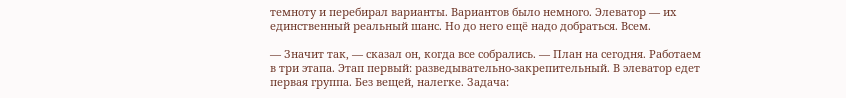темноту и перебирал варианты. Вариантов было немного. Элеватор — их единственный реальный шанс. Но до него ещё надо добраться. Всем.

— Значит так, — сказал он, когда все собрались. — План на сегодня. Работаем в три этапа. Этап первый: разведывательно-закрепительный. В элеватор едет первая группа. Без вещей, налегке. Задача: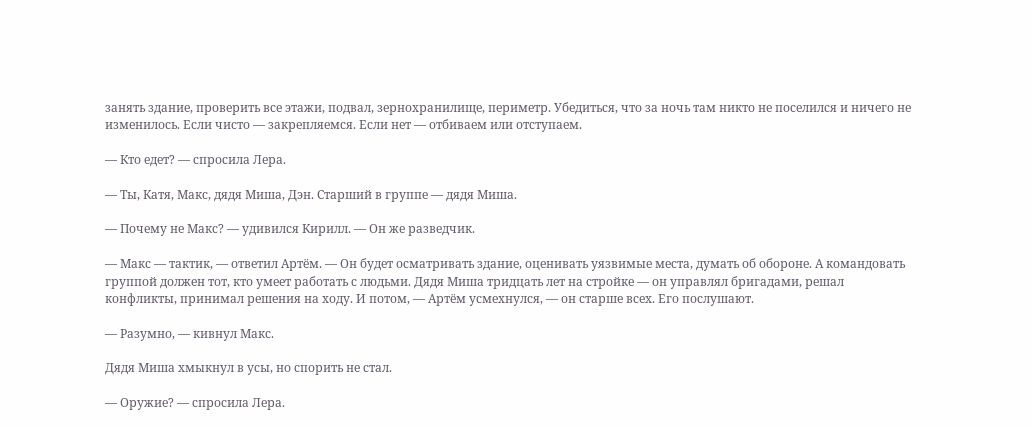занять здание, проверить все этажи, подвал, зернохранилище, периметр. Убедиться, что за ночь там никто не поселился и ничего не изменилось. Если чисто — закрепляемся. Если нет — отбиваем или отступаем.

— Кто едет? — спросила Лера.

— Ты, Катя, Макс, дядя Миша, Дэн. Старший в группе — дядя Миша.

— Почему не Макс? — удивился Кирилл. — Он же разведчик.

— Макс — тактик, — ответил Артём. — Он будет осматривать здание, оценивать уязвимые места, думать об обороне. А командовать группой должен тот, кто умеет работать с людьми. Дядя Миша тридцать лет на стройке — он управлял бригадами, решал конфликты, принимал решения на ходу. И потом, — Артём усмехнулся, — он старше всех. Его послушают.

— Разумно, — кивнул Макс.

Дядя Миша хмыкнул в усы, но спорить не стал.

— Оружие? — спросила Лера.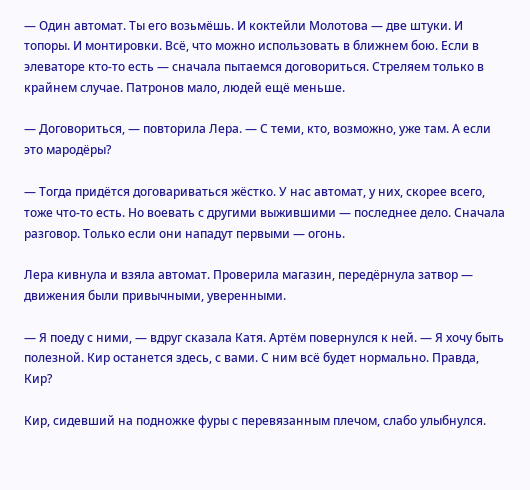— Один автомат. Ты его возьмёшь. И коктейли Молотова — две штуки. И топоры. И монтировки. Всё, что можно использовать в ближнем бою. Если в элеваторе кто-то есть — сначала пытаемся договориться. Стреляем только в крайнем случае. Патронов мало, людей ещё меньше.

— Договориться, — повторила Лера. — С теми, кто, возможно, уже там. А если это мародёры?

— Тогда придётся договариваться жёстко. У нас автомат, у них, скорее всего, тоже что-то есть. Но воевать с другими выжившими — последнее дело. Сначала разговор. Только если они нападут первыми — огонь.

Лера кивнула и взяла автомат. Проверила магазин, передёрнула затвор — движения были привычными, уверенными.

— Я поеду с ними, — вдруг сказала Катя. Артём повернулся к ней. — Я хочу быть полезной. Кир останется здесь, с вами. С ним всё будет нормально. Правда, Кир?

Кир, сидевший на подножке фуры с перевязанным плечом, слабо улыбнулся.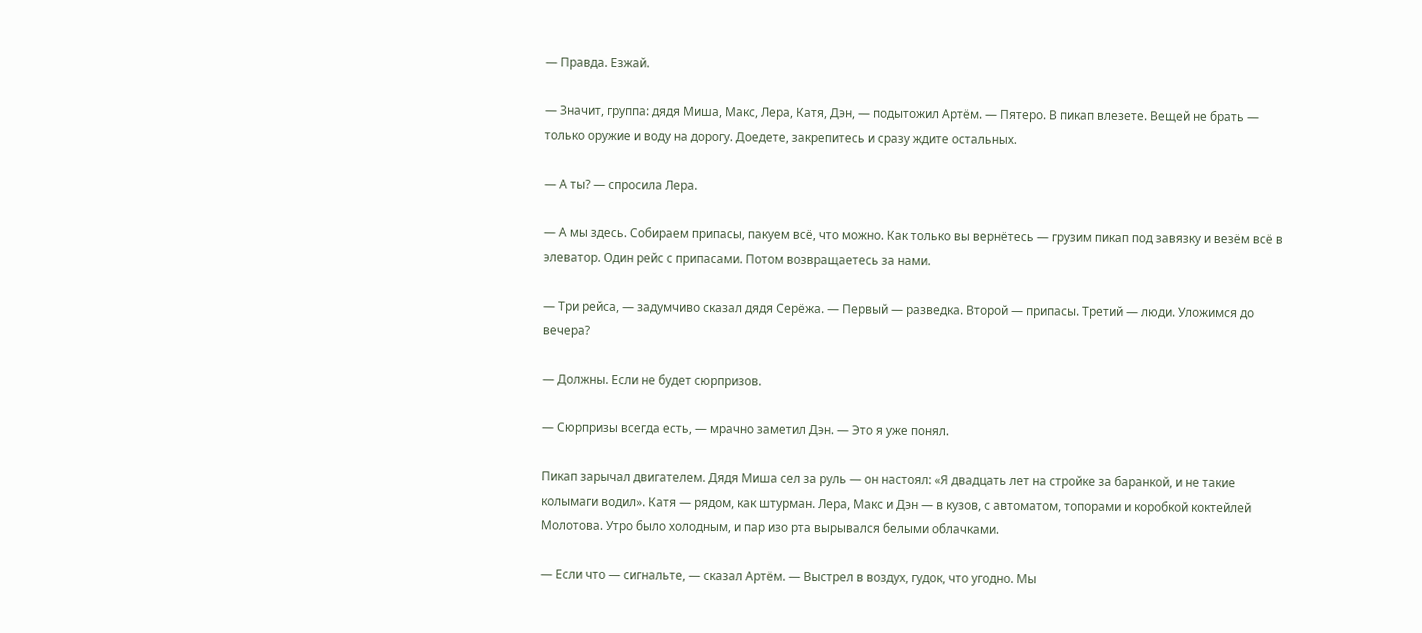— Правда. Езжай.

— Значит, группа: дядя Миша, Макс, Лера, Катя, Дэн, — подытожил Артём. — Пятеро. В пикап влезете. Вещей не брать — только оружие и воду на дорогу. Доедете, закрепитесь и сразу ждите остальных.

— А ты? — спросила Лера.

— А мы здесь. Собираем припасы, пакуем всё, что можно. Как только вы вернётесь — грузим пикап под завязку и везём всё в элеватор. Один рейс с припасами. Потом возвращаетесь за нами.

— Три рейса, — задумчиво сказал дядя Серёжа. — Первый — разведка. Второй — припасы. Третий — люди. Уложимся до вечера?

— Должны. Если не будет сюрпризов.

— Сюрпризы всегда есть, — мрачно заметил Дэн. — Это я уже понял.

Пикап зарычал двигателем. Дядя Миша сел за руль — он настоял: «Я двадцать лет на стройке за баранкой, и не такие колымаги водил». Катя — рядом, как штурман. Лера, Макс и Дэн — в кузов, с автоматом, топорами и коробкой коктейлей Молотова. Утро было холодным, и пар изо рта вырывался белыми облачками.

— Если что — сигнальте, — сказал Артём. — Выстрел в воздух, гудок, что угодно. Мы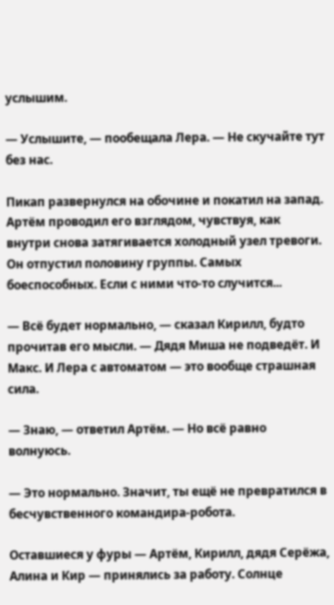услышим.

— Услышите, — пообещала Лера. — Не скучайте тут без нас.

Пикап развернулся на обочине и покатил на запад. Артём проводил его взглядом, чувствуя, как внутри снова затягивается холодный узел тревоги. Он отпустил половину группы. Самых боеспособных. Если с ними что-то случится...

— Всё будет нормально, — сказал Кирилл, будто прочитав его мысли. — Дядя Миша не подведёт. И Макс. И Лера с автоматом — это вообще страшная сила.

— Знаю, — ответил Артём. — Но всё равно волнуюсь.

— Это нормально. Значит, ты ещё не превратился в бесчувственного командира-робота.

Оставшиеся у фуры — Артём, Кирилл, дядя Серёжа, Алина и Кир — принялись за работу. Солнце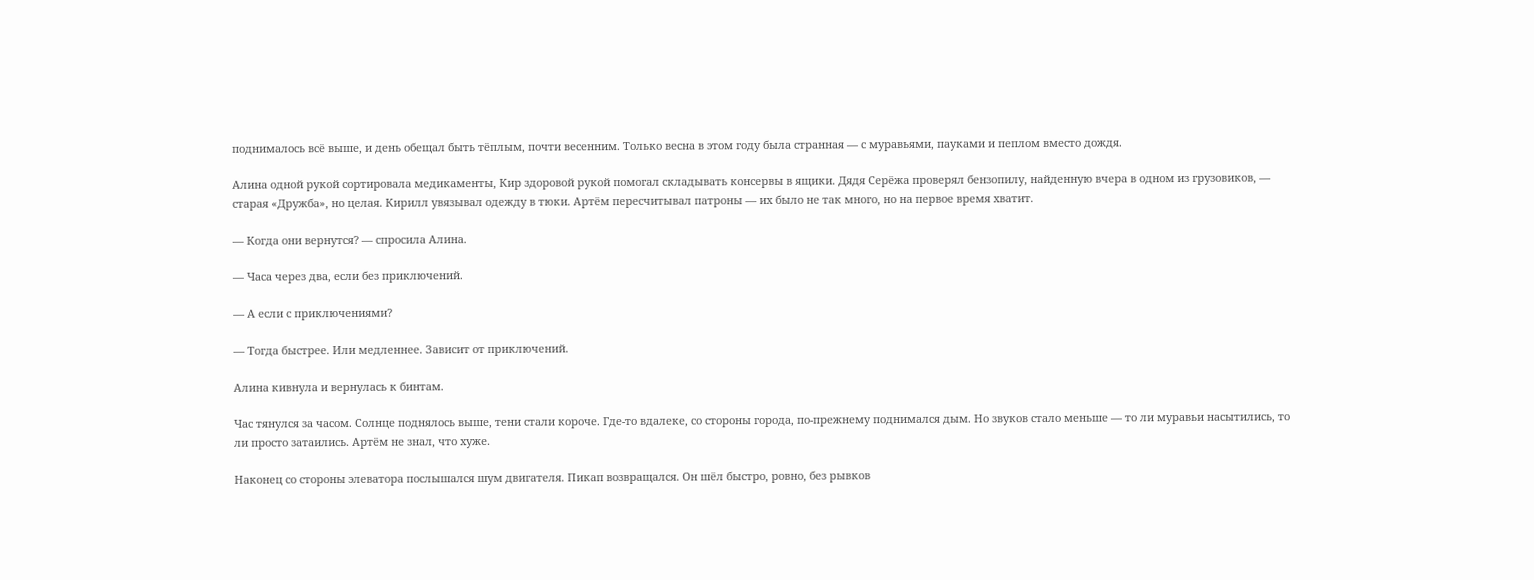поднималось всё выше, и день обещал быть тёплым, почти весенним. Только весна в этом году была странная — с муравьями, пауками и пеплом вместо дождя.

Алина одной рукой сортировала медикаменты, Кир здоровой рукой помогал складывать консервы в ящики. Дядя Серёжа проверял бензопилу, найденную вчера в одном из грузовиков, — старая «Дружба», но целая. Кирилл увязывал одежду в тюки. Артём пересчитывал патроны — их было не так много, но на первое время хватит.

— Когда они вернутся? — спросила Алина.

— Часа через два, если без приключений.

— А если с приключениями?

— Тогда быстрее. Или медленнее. Зависит от приключений.

Алина кивнула и вернулась к бинтам.

Час тянулся за часом. Солнце поднялось выше, тени стали короче. Где-то вдалеке, со стороны города, по-прежнему поднимался дым. Но звуков стало меньше — то ли муравьи насытились, то ли просто затаились. Артём не знал, что хуже.

Наконец со стороны элеватора послышался шум двигателя. Пикап возвращался. Он шёл быстро, ровно, без рывков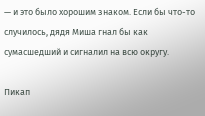— и это было хорошим знаком. Если бы что-то случилось, дядя Миша гнал бы как сумасшедший и сигналил на всю округу.

Пикап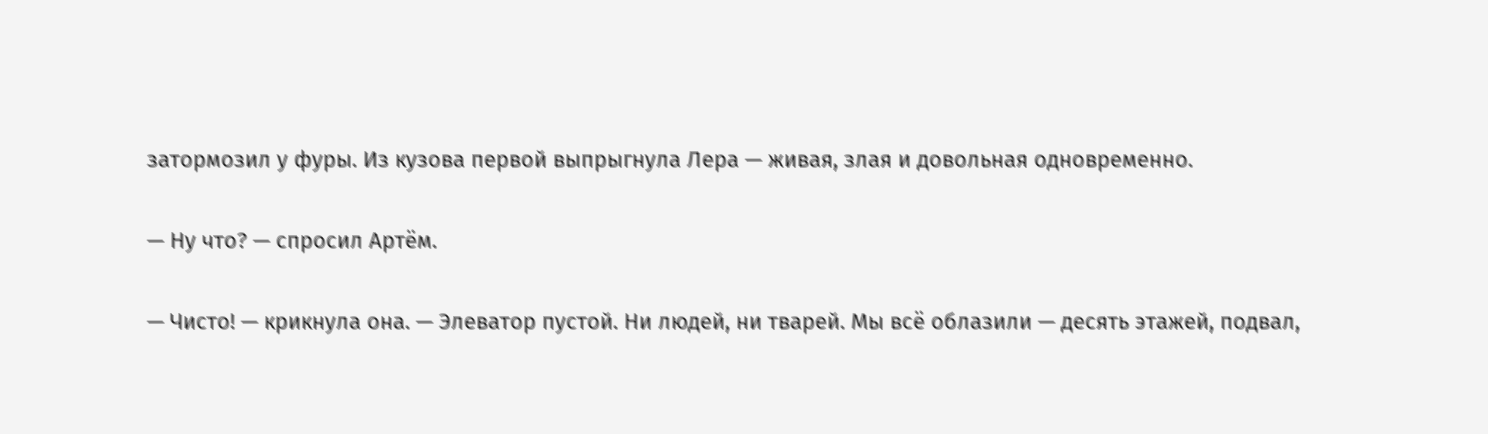затормозил у фуры. Из кузова первой выпрыгнула Лера — живая, злая и довольная одновременно.

— Ну что? — спросил Артём.

— Чисто! — крикнула она. — Элеватор пустой. Ни людей, ни тварей. Мы всё облазили — десять этажей, подвал,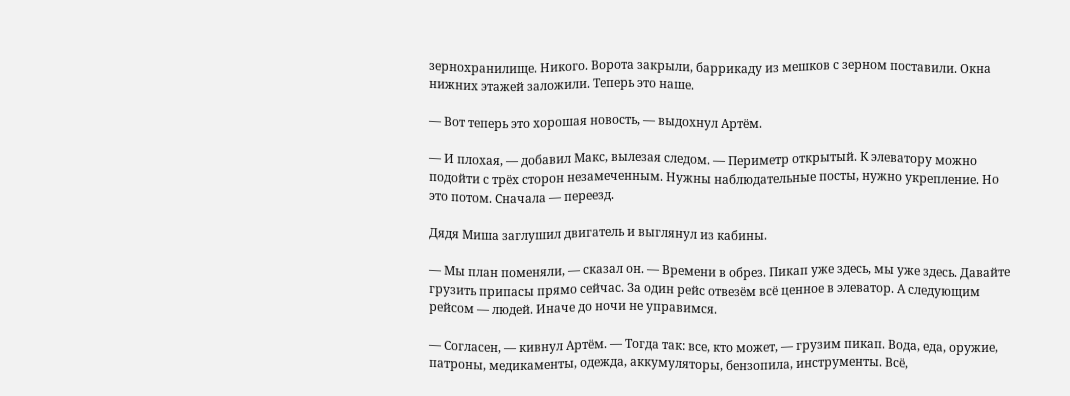зернохранилище. Никого. Ворота закрыли, баррикаду из мешков с зерном поставили. Окна нижних этажей заложили. Теперь это наше.

— Вот теперь это хорошая новость, — выдохнул Артём.

— И плохая, — добавил Макс, вылезая следом. — Периметр открытый. К элеватору можно подойти с трёх сторон незамеченным. Нужны наблюдательные посты, нужно укрепление. Но это потом. Сначала — переезд.

Дядя Миша заглушил двигатель и выглянул из кабины.

— Мы план поменяли, — сказал он. — Времени в обрез. Пикап уже здесь, мы уже здесь. Давайте грузить припасы прямо сейчас. За один рейс отвезём всё ценное в элеватор. А следующим рейсом — людей. Иначе до ночи не управимся.

— Согласен, — кивнул Артём. — Тогда так: все, кто может, — грузим пикап. Вода, еда, оружие, патроны, медикаменты, одежда, аккумуляторы, бензопила, инструменты. Всё,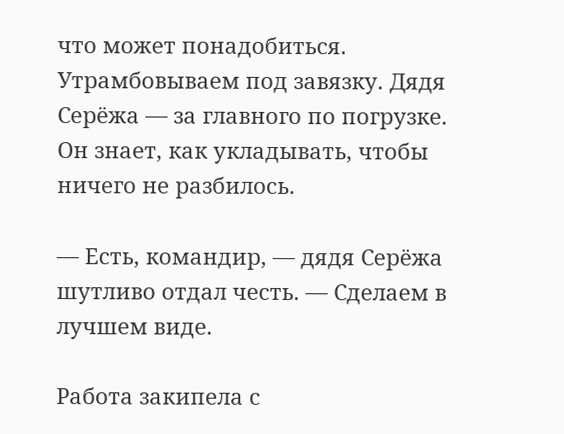что может понадобиться. Утрамбовываем под завязку. Дядя Серёжа — за главного по погрузке. Он знает, как укладывать, чтобы ничего не разбилось.

— Есть, командир, — дядя Серёжа шутливо отдал честь. — Сделаем в лучшем виде.

Работа закипела с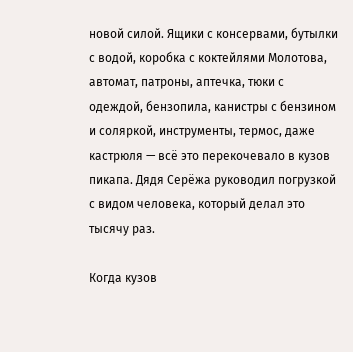новой силой. Ящики с консервами, бутылки с водой, коробка с коктейлями Молотова, автомат, патроны, аптечка, тюки с одеждой, бензопила, канистры с бензином и соляркой, инструменты, термос, даже кастрюля — всё это перекочевало в кузов пикапа. Дядя Серёжа руководил погрузкой с видом человека, который делал это тысячу раз.

Когда кузов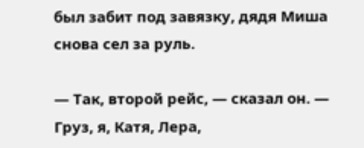был забит под завязку, дядя Миша снова сел за руль.

— Так, второй рейс, — сказал он. — Груз, я, Катя, Лера,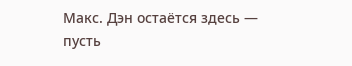Макс. Дэн остаётся здесь — пусть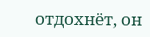отдохнёт, он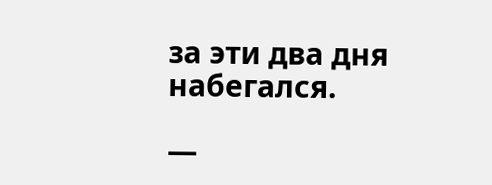за эти два дня набегался.

—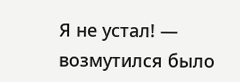Я не устал! — возмутился было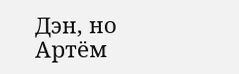Дэн, но Артём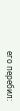его перебил: